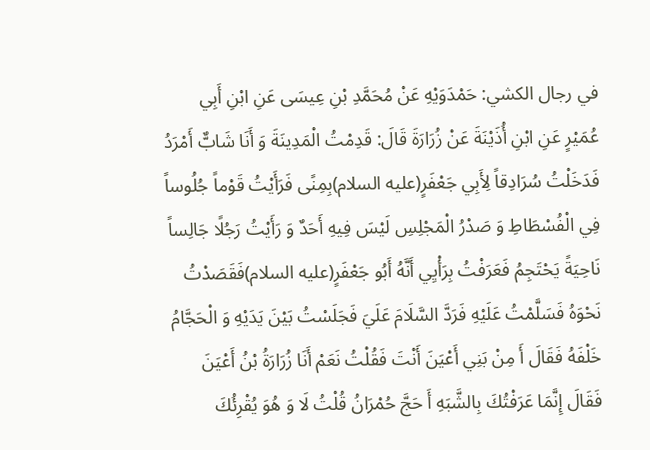في رجال الكشي: حَمْدَوَيْهِ عَنْ مُحَمَّدِ بْنِ عِيسَى عَنِ ابْنِ أَبِي عُمَيْرٍ عَنِ ابْنِ أُذَيْنَةَ عَنْ زُرَارَةَ قَالَ: قَدِمْتُ الْمَدِينَةَ وَ أَنَا شَابٌّ أَمْرَدُ فَدَخَلْتُ سُرَادِقاً لِأَبِي جَعْفَرٍ(عليه السلام)بِمِنًى فَرَأَيْتُ قَوْماً جُلُوساً فِي الْفُسْطَاطِ وَ صَدْرُ الْمَجْلِسِ لَيْسَ فِيهِ أَحَدٌ وَ رَأَيْتُ رَجُلًا جَالِساً نَاحِيَةً يَحْتَجِمُ فَعَرَفْتُ بِرَأْيِي أَنَّهُ أَبُو جَعْفَرٍ(عليه السلام)فَقَصَدْتُ نَحْوَهُ فَسَلَّمْتُ عَلَيْهِ فَرَدَّ السَّلَامَ عَلَيَ فَجَلَسْتُ بَيْنَ يَدَيْهِ وَ الْحَجَّامُ خَلْفَهُ فَقَالَ أَ مِنْ بَنِي أَعْيَنَ أَنْتَ فَقُلْتُ نَعَمْ أَنَا زُرَارَةُ بْنُ أَعْيَنَ فَقَالَ إِنَّمَا عَرَفْتُكَ بِالشَّبَهِ أَ حَجَّ حُمْرَانُ قُلْتُ لَا وَ هُوَ يُقْرِئُكَ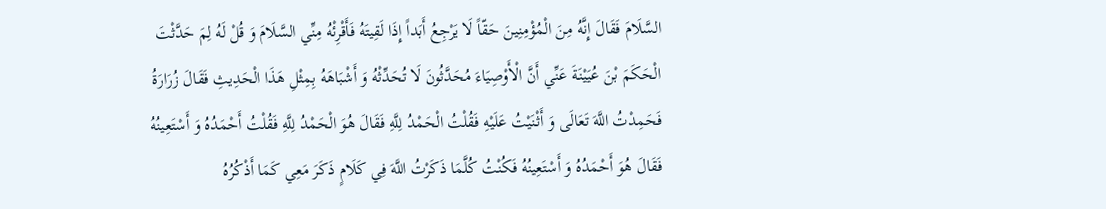السَّلَامَ فَقَالَ إِنَّهُ مِنَ الْمُؤْمِنِينَ حَقّاً لَا يَرْجِعُ أَبَداً إِذَا لَقِيتَهُ فَأَقْرِئْهُ مِنِّي السَّلَامَ وَ قُلْ لَهُ لِمَ حَدَّثْتَ الْحَكَمَ بْنَ عُيَيْنَةَ عَنِّي أَنَّ الْأَوْصِيَاءَ مُحَدَّثُونَ لَا تُحَدِّثْهُ وَ أَشْبَاهَهُ بِمِثْلِ هَذَا الْحَدِيثِ فَقَالَ زُرَارَةُ فَحَمِدْتُ اللَّهَ تَعَالَى وَ أَثْنَيْتُ عَلَيْهِ فَقُلْتُ الْحَمْدُ لِلَّهِ فَقَالَ هُوَ الْحَمْدُ لِلَّهِ فَقُلْتُ أَحْمَدُهُ وَ أَسْتَعِينُهُ فَقَالَ هُوَ أَحْمَدُهُ وَ أَسْتَعِينُهُ فَكُنْتُ كُلَّمَا ذَكَرْتُ اللَّهَ فِي كَلَامٍ ذَكَرَ مَعِي كَمَا أَذْكُرُهُ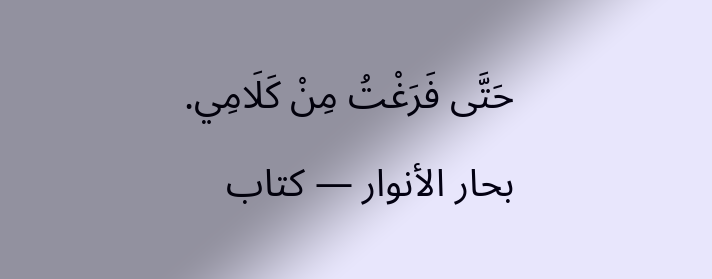حَتَّى فَرَغْتُ مِنْ كَلَامِي.
بحار الأنوار — كتاب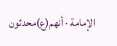الإمامة · أنهم(ع)محدثون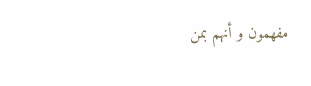مفهمون و أنهم بمن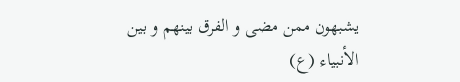يشبهون ممن مضى و الفرق بينهم و بين الأنبياء (ع)